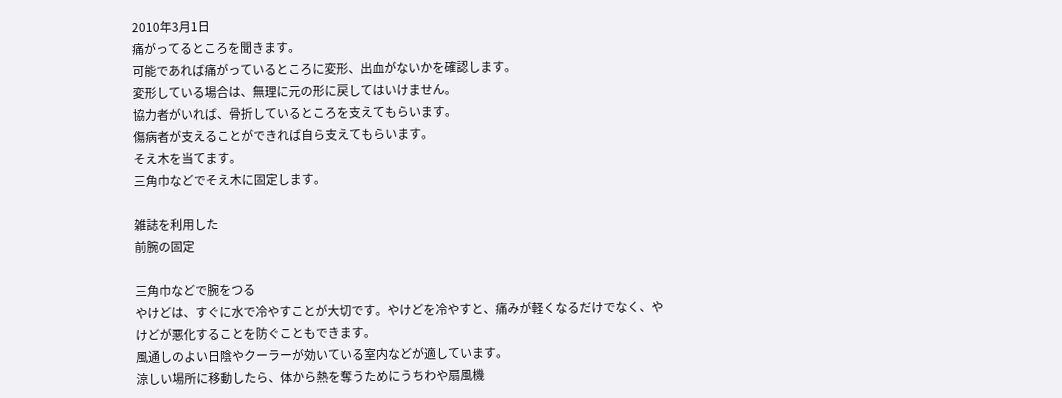2010年3月1日
痛がってるところを聞きます。
可能であれば痛がっているところに変形、出血がないかを確認します。
変形している場合は、無理に元の形に戻してはいけません。
協力者がいれば、骨折しているところを支えてもらいます。
傷病者が支えることができれば自ら支えてもらいます。
そえ木を当てます。
三角巾などでそえ木に固定します。

雑誌を利用した
前腕の固定

三角巾などで腕をつる
やけどは、すぐに水で冷やすことが大切です。やけどを冷やすと、痛みが軽くなるだけでなく、やけどが悪化することを防ぐこともできます。
風通しのよい日陰やクーラーが効いている室内などが適しています。
涼しい場所に移動したら、体から熱を奪うためにうちわや扇風機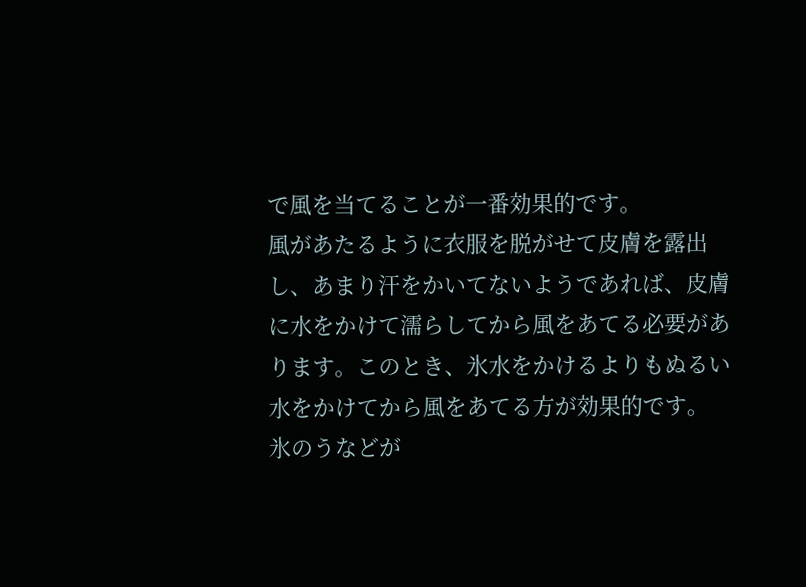で風を当てることが一番効果的です。
風があたるように衣服を脱がせて皮膚を露出し、あまり汗をかいてないようであれば、皮膚に水をかけて濡らしてから風をあてる必要があります。このとき、氷水をかけるよりもぬるい水をかけてから風をあてる方が効果的です。
氷のうなどが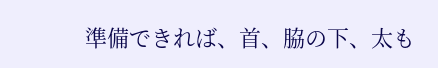準備できれば、首、脇の下、太も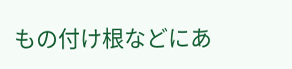もの付け根などにあ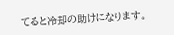てると冷却の助けになります。